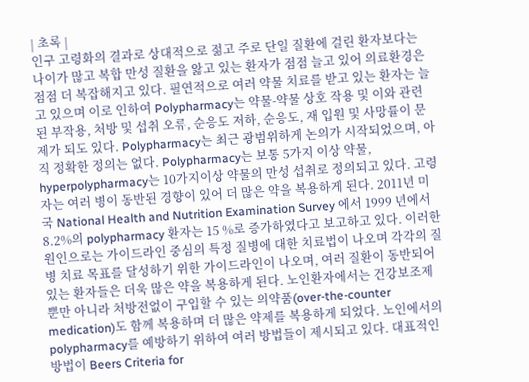| 초록 |
인구 고령화의 결과로 상대적으로 젊고 주로 단일 질환에 걸린 환자보다는 나이가 많고 복합 만성 질환을 앓고 있는 환자가 점점 늘고 있어 의료환경은 점점 더 복잡해지고 있다. 필연적으로 여러 약물 치료를 받고 있는 환자는 늘고 있으며 이로 인하여 Polypharmacy는 약물-약물 상호 작용 및 이와 관련된 부작용, 처방 및 섭취 오류, 순응도 저하, 순응도, 재 입원 및 사망률이 문제가 되도 있다. Polypharmacy는 최근 광범위하게 논의가 시작되었으며, 아직 정확한 정의는 없다. Polypharmacy는 보통 5가지 이상 약물, hyperpolypharmacy는 10가지이상 약물의 만성 섭취로 정의되고 있다. 고령자는 여러 병이 동반된 경향이 있어 더 많은 약을 복용하게 된다. 2011년 미국 National Health and Nutrition Examination Survey 에서 1999 년에서 8.2%의 polypharmacy 환자는 15 %로 증가하였다고 보고하고 있다. 이러한 원인으로는 가이드라인 중심의 특정 질병에 대한 치료법이 나오며 각각의 질병 치료 목표를 달성하기 위한 가이드라인이 나오며, 여러 질환이 동반되어 있는 환자들은 더욱 많은 약을 복용하게 된다. 노인환자에서는 건강보조제 뿐만 아니라 처방전없이 구입할 수 있는 의약품(over-the-counter medication)도 함께 복용하며 더 많은 약제를 복용하게 되었다. 노인에서의 polypharmacy를 예방하기 위하여 여러 방법들이 제시되고 있다. 대표적인 방법이 Beers Criteria for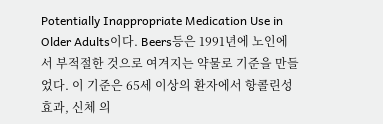Potentially Inappropriate Medication Use in Older Adults이다. Beers등은 1991년에 노인에서 부적절한 것으로 여겨지는 약물로 기준을 만들었다. 이 기준은 65세 이상의 환자에서 항콜린성 효과, 신체 의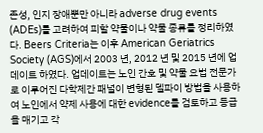존성, 인지 장애뿐만 아니라 adverse drug events (ADEs)를 고려하여 피할 약물이나 약물 종류를 정리하였다. Beers Criteria는 이후 American Geriatrics Society (AGS)에서 2003 년, 2012 년 및 2015 년에 업데이트 하였다. 업데이트는 노인 간호 및 약물 요법 전문가로 이루어진 다학제간 패널이 변형된 델파이 방법을 사용하여 노인에서 약제 사용에 대한 evidence를 검토하고 등급을 매기고 각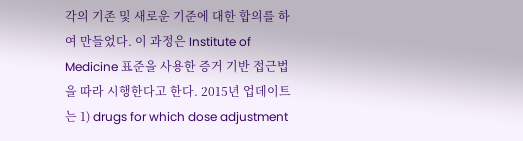각의 기존 및 새로운 기준에 대한 합의를 하여 만들었다. 이 과정은 Institute of Medicine 표준을 사용한 증거 기반 접근법을 따라 시행한다고 한다. 2015년 업데이트는 1) drugs for which dose adjustment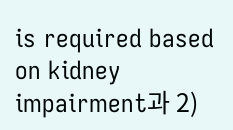is required based on kidney impairment과 2)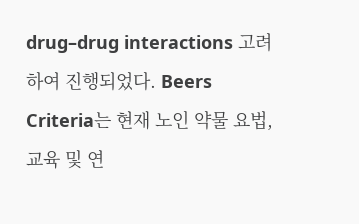drug–drug interactions 고려하여 진행되었다. Beers Criteria는 현재 노인 약물 요법, 교육 및 연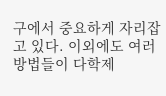구에서 중요하게 자리잡고 있다. 이외에도 여러 방법들이 다학제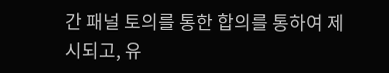간 패널 토의를 통한 합의를 통하여 제시되고, 유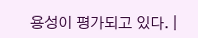용성이 평가되고 있다. |